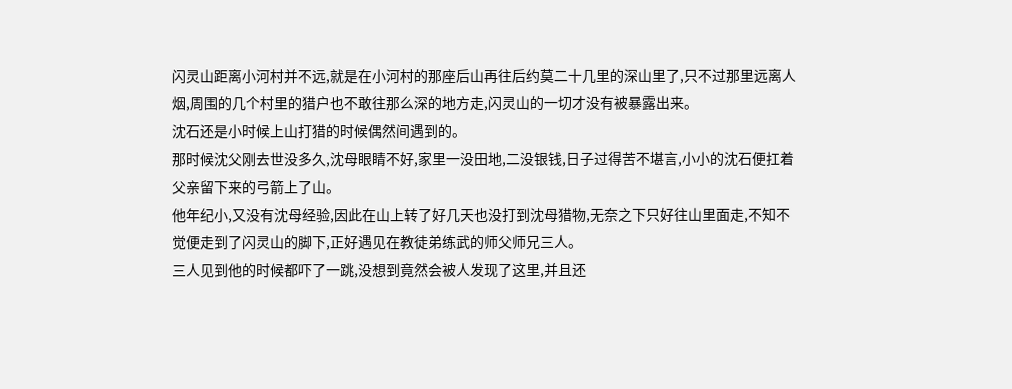闪灵山距离小河村并不远,就是在小河村的那座后山再往后约莫二十几里的深山里了,只不过那里远离人烟,周围的几个村里的猎户也不敢往那么深的地方走,闪灵山的一切才没有被暴露出来。
沈石还是小时候上山打猎的时候偶然间遇到的。
那时候沈父刚去世没多久,沈母眼睛不好,家里一没田地,二没银钱,日子过得苦不堪言,小小的沈石便扛着父亲留下来的弓箭上了山。
他年纪小,又没有沈母经验,因此在山上转了好几天也没打到沈母猎物,无奈之下只好往山里面走,不知不觉便走到了闪灵山的脚下,正好遇见在教徒弟练武的师父师兄三人。
三人见到他的时候都吓了一跳,没想到竟然会被人发现了这里,并且还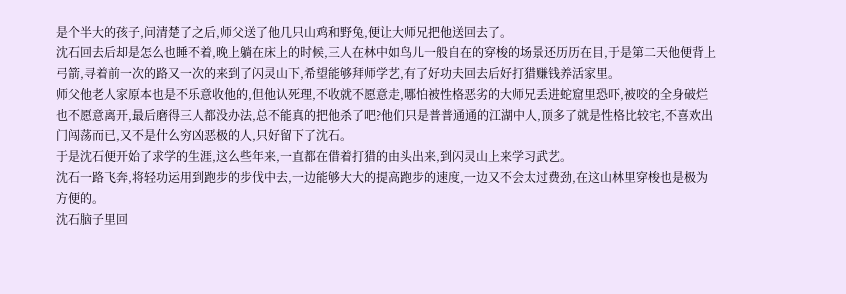是个半大的孩子,问清楚了之后,师父送了他几只山鸡和野兔,便让大师兄把他送回去了。
沈石回去后却是怎么也睡不着,晚上躺在床上的时候,三人在林中如鸟儿一般自在的穿梭的场景还历历在目,于是第二天他便背上弓箭,寻着前一次的路又一次的来到了闪灵山下,希望能够拜师学艺,有了好功夫回去后好打猎赚钱养活家里。
师父他老人家原本也是不乐意收他的,但他认死理,不收就不愿意走,哪怕被性格恶劣的大师兄丢进蛇窟里恐吓,被咬的全身破烂也不愿意离开,最后磨得三人都没办法,总不能真的把他杀了吧?他们只是普普通通的江湖中人,顶多了就是性格比较宅,不喜欢出门闯荡而已,又不是什么穷凶恶极的人,只好留下了沈石。
于是沈石便开始了求学的生涯,这么些年来,一直都在借着打猎的由头出来,到闪灵山上来学习武艺。
沈石一路飞奔,将轻功运用到跑步的步伐中去,一边能够大大的提高跑步的速度,一边又不会太过费劲,在这山林里穿梭也是极为方便的。
沈石脑子里回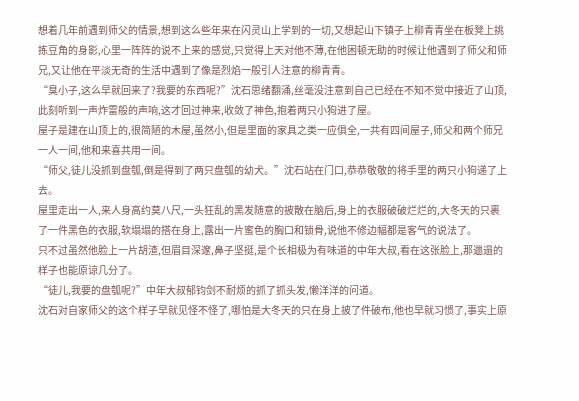想着几年前遇到师父的情景,想到这么些年来在闪灵山上学到的一切,又想起山下镇子上柳青青坐在板凳上挑拣豆角的身影,心里一阵阵的说不上来的感觉,只觉得上天对他不薄,在他困顿无助的时候让他遇到了师父和师兄,又让他在平淡无奇的生活中遇到了像是烈焰一般引人注意的柳青青。
“臭小子,这么早就回来了?我要的东西呢?”沈石思绪翻涌,丝毫没注意到自己已经在不知不觉中接近了山顶,此刻听到一声炸雷般的声响,这才回过神来,收敛了神色,抱着两只小狗进了屋。
屋子是建在山顶上的,很简陋的木屋,虽然小,但是里面的家具之类一应俱全,一共有四间屋子,师父和两个师兄一人一间,他和来喜共用一间。
“师父,徒儿没抓到盘瓠,倒是得到了两只盘瓠的幼犬。”沈石站在门口,恭恭敬敬的将手里的两只小狗递了上去。
屋里走出一人,来人身高约莫八尺,一头狂乱的黑发随意的披散在脑后,身上的衣服破破烂烂的,大冬天的只裹了一件黑色的衣服,软塌塌的搭在身上,露出一片蜜色的胸口和锁骨,说他不修边幅都是客气的说法了。
只不过虽然他脸上一片胡渣,但眉目深邃,鼻子坚挺,是个长相极为有味道的中年大叔,看在这张脸上,那邋遢的样子也能原谅几分了。
“徒儿,我要的盘瓠呢?”中年大叔郁钧剑不耐烦的抓了抓头发,懒洋洋的问道。
沈石对自家师父的这个样子早就见怪不怪了,哪怕是大冬天的只在身上披了件破布,他也早就习惯了,事实上原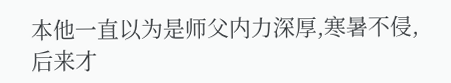本他一直以为是师父内力深厚,寒暑不侵,后来才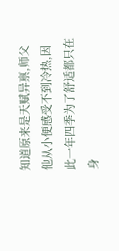知道原来是天赋异禀,师父他从小便感受不到冷热,因此一年四季为了舒适都只在身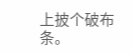上披个破布条。